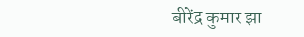बीरेंद्र कुमार झा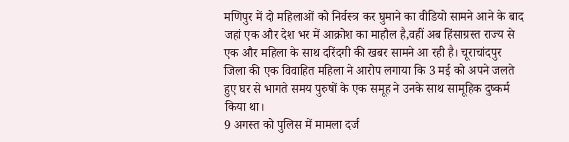मणिपुर में दो महिलाओं को निर्वस्त्र कर घुमाने का वीडियो सामने आने के बाद जहां एक और देश भर में आक्रोश का माहौल है,वहीं अब हिंसाग्रस्त राज्य से एक और महिला के साथ दरिंदगी की खबर सामने आ रही है। चूराचांदपुर जिला की एक विवाहित महिला ने आरोप लगाया कि 3 मई को अपने जलते हुए घर से भागते समय पुरुषों के एक समूह ने उनके साथ सामूहिक दुष्कर्म किया था।
9 अगस्त को पुलिस में मामला दर्ज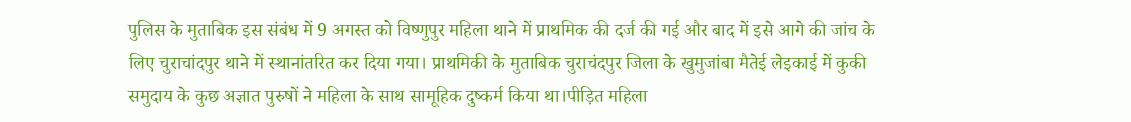पुलिस के मुताबिक इस संबंध में 9 अगस्त को विष्णुपुर महिला थाने में प्राथमिक की दर्ज की गई और बाद में इसे आगे की जांच के लिए चुराचांदपुर थाने में स्थानांतरित कर दिया गया। प्राथमिकी के मुताबिक चुराचंदपुर जिला के खुमुजांबा मैतेई लेइकाई में कुकी समुदाय के कुछ अज्ञात पुरुषों ने महिला के साथ सामूहिक दुष्कर्म किया था।पीड़ित महिला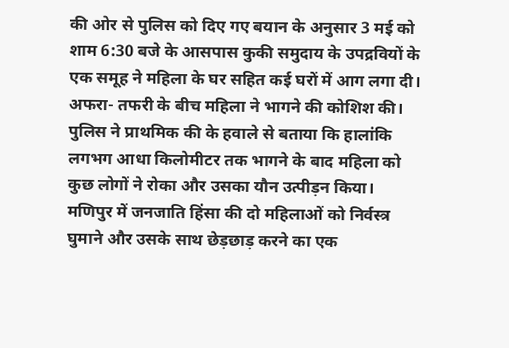की ओर से पुलिस को दिए गए बयान के अनुसार 3 मई को शाम 6:30 बजे के आसपास कुकी समुदाय के उपद्रवियों के एक समूह ने महिला के घर सहित कई घरों में आग लगा दी। अफरा- तफरी के बीच महिला ने भागने की कोशिश की। पुलिस ने प्राथमिक की के हवाले से बताया कि हालांकि लगभग आधा किलोमीटर तक भागने के बाद महिला को कुछ लोगों ने रोका और उसका यौन उत्पीड़न किया। मणिपुर में जनजाति हिंसा की दो महिलाओं को निर्वस्त्र घुमाने और उसके साथ छेड़छाड़ करने का एक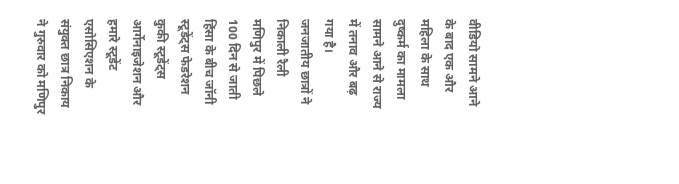वीडियो सामने आने के बाद एक और महिला के साथ दुष्कर्म का मामला सामने आने से राज्य में तनाव और बढ़ गया है।
जनजातीय छात्रों ने निकाली रैली
मणिपुर में पिछले 100 दिन से जाती हिंसा के बीच जॉनी स्टूडेंट्स फेडरेशन कुकी स्टूडेंट्स आर्गेनाइजेशन और हमारे स्टूडेंट एसोसिएशन के संयुक्त छात्र निकाय ने गुरुवार को मणिपुर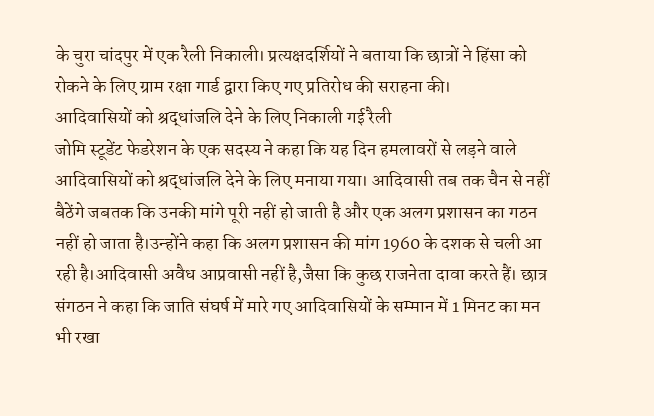के चुरा चांदपुर में एक रैली निकाली। प्रत्यक्षदर्शियों ने बताया कि छात्रों ने हिंसा को रोकने के लिए ग्राम रक्षा गार्ड द्वारा किए गए प्रतिरोध की सराहना की।
आदिवासियों को श्रद्धांजलि देने के लिए निकाली गई रैली
जोमि स्टूडेंट फेडरेशन के एक सदस्य ने कहा कि यह दिन हमलावरों से लड़ने वाले आदिवासियों को श्रद्धांजलि देने के लिए मनाया गया। आदिवासी तब तक चैन से नहीं बैठेंगे जबतक कि उनकी मांगे पूरी नहीं हो जाती है और एक अलग प्रशासन का गठन नहीं हो जाता है।उन्होंने कहा कि अलग प्रशासन की मांग 1960 के दशक से चली आ रही है।आदिवासी अवैध आप्रवासी नहीं है,जैसा कि कुछ राजनेता दावा करते हैं। छात्र संगठन ने कहा कि जाति संघर्ष में मारे गए आदिवासियों के सम्मान में 1 मिनट का मन भी रखा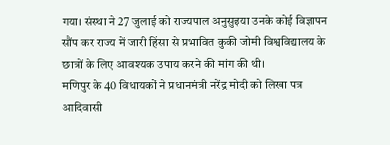गया। संस्था ने 27 जुलाई को राज्यपाल अनुसुइया उनके कोई विज्ञापन सौंप कर राज्य में जारी हिंसा से प्रभावित कुकी जोमी विश्वविद्यालय के छात्रों के लिए आवश्यक उपाय करने की मांग की थी।
मणिपुर के 40 विधायकों ने प्रधानमंत्री नरेंद्र मोदी को लिखा पत्र
आदिवासी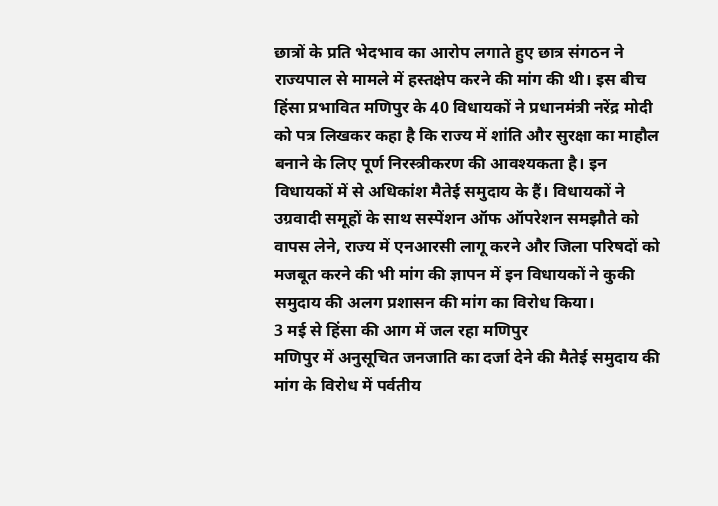छात्रों के प्रति भेदभाव का आरोप लगाते हुए छात्र संगठन ने राज्यपाल से मामले में हस्तक्षेप करने की मांग की थी। इस बीच हिंसा प्रभावित मणिपुर के 40 विधायकों ने प्रधानमंत्री नरेंद्र मोदी को पत्र लिखकर कहा है कि राज्य में शांति और सुरक्षा का माहौल बनाने के लिए पूर्ण निरस्त्रीकरण की आवश्यकता है। इन विधायकों में से अधिकांश मैतेई समुदाय के हैं। विधायकों ने उग्रवादी समूहों के साथ सस्पेंशन ऑफ ऑपरेशन समझौते को वापस लेने, राज्य में एनआरसी लागू करने और जिला परिषदों को मजबूत करने की भी मांग की ज्ञापन में इन विधायकों ने कुकी समुदाय की अलग प्रशासन की मांग का विरोध किया।
3 मई से हिंसा की आग में जल रहा मणिपुर
मणिपुर में अनुसूचित जनजाति का दर्जा देने की मैतेई समुदाय की मांग के विरोध में पर्वतीय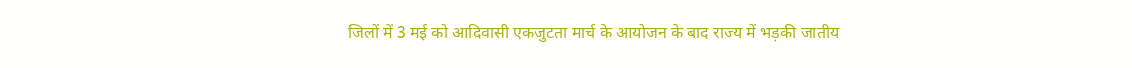जिलों में 3 मई को आदिवासी एकजुटता मार्च के आयोजन के बाद राज्य में भड़की जातीय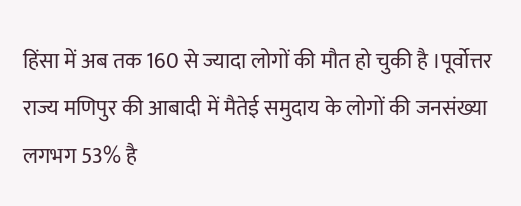हिंसा में अब तक 160 से ज्यादा लोगों की मौत हो चुकी है ।पूर्वोत्तर राज्य मणिपुर की आबादी में मैतेई समुदाय के लोगों की जनसंख्या लगभग 53% है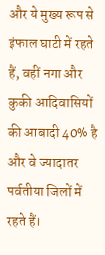और ये मुख्य रूप से इंफाल घाटी में रहते हैं, वहीं नगा और कुकी आदिवासियों की आबादी 40% है और वे ज्यादातर पर्वतीया जिलों में रहते हैं।